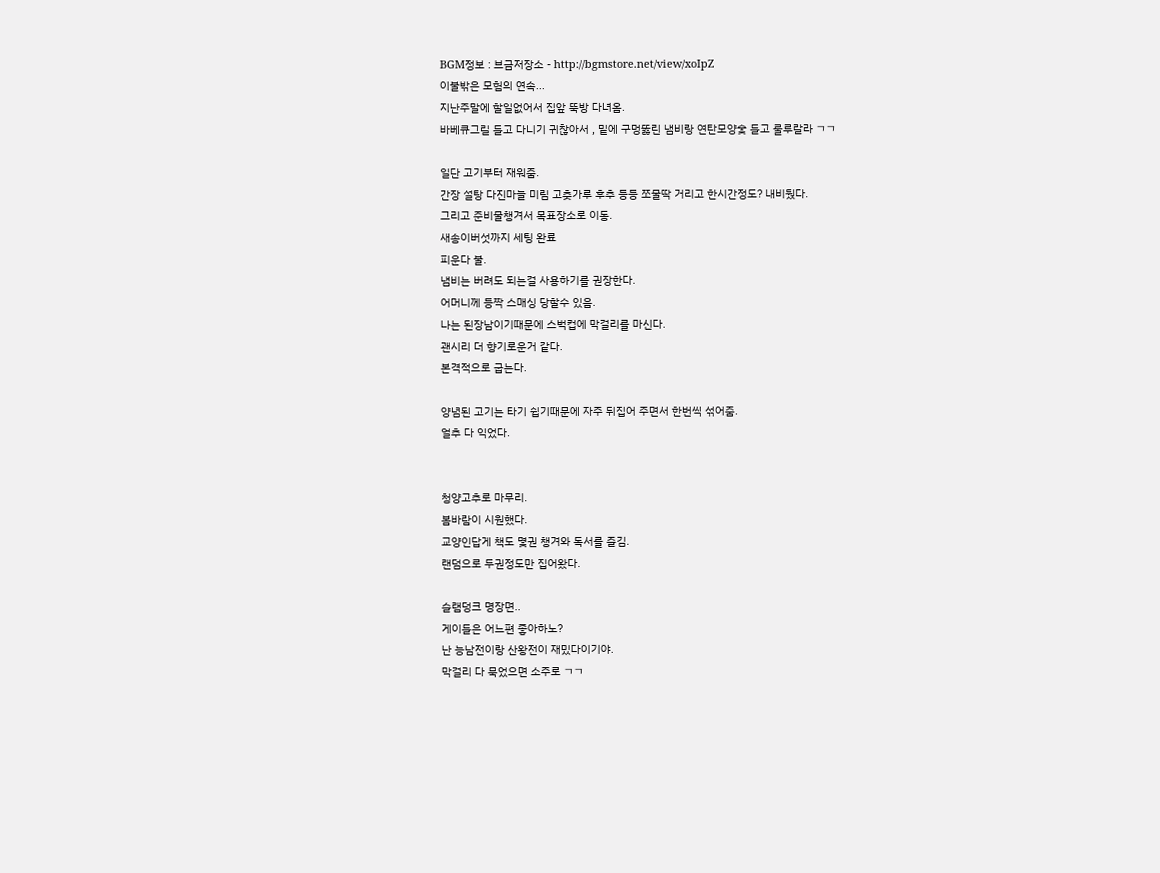BGM정보 : 브금저장소 - http://bgmstore.net/view/xoIpZ
이불밖은 모험의 연속...
지난주말에 할일없어서 집앞 뚝방 다녀옴.
바베큐그릴 들고 다니기 귀찮아서 , 밑에 구멍뚫린 냄비랑 연탄모양숯 들고 룰루랄라 ㄱㄱ

일단 고기부터 재워줌.
간장 설탕 다진마늘 미림 고춧가루 후추 등등 쪼물딱 거리고 한시간정도? 내비뒀다.
그리고 준비물챙겨서 목표장소로 이동.
새송이버섯까지 세팅 완료
피운다 불.
냄비는 버려도 되는걸 사용하기를 권장한다.
어머니께 등짝 스매싱 당할수 있음.
나는 된장남이기때문에 스벅컵에 막걸리를 마신다.
괜시리 더 향기로운거 같다.
본격적으로 굽는다.

양념된 고기는 타기 쉽기때문에 자주 뒤집어 주면서 한번씩 섞어줌.
얼추 다 익었다.


청양고추로 마무리.
봄바람이 시원했다.
교양인답게 책도 몇권 챙겨와 독서를 즐김.
랜덤으로 두권정도만 집어왔다.

슬램덩크 명장면..
게이들은 어느편 좋아하노?
난 능남전이랑 산왕전이 재밌다이기야.
막걸리 다 묵었으면 소주로 ㄱㄱ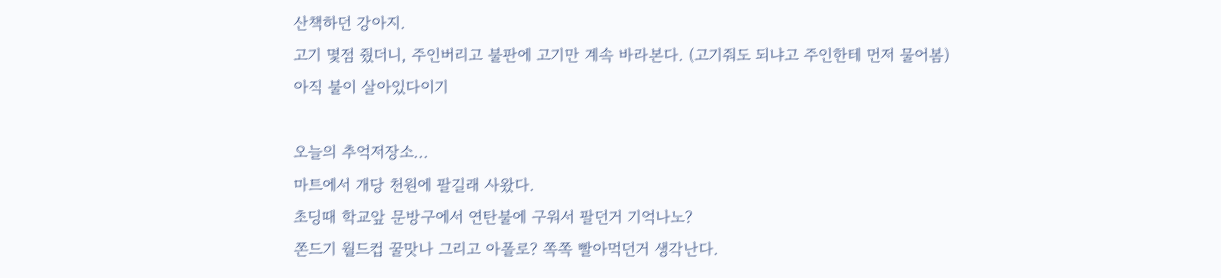산책하던 강아지.
고기 몇점 줬더니, 주인버리고 불판에 고기만 계속 바라본다. (고기줘도 되냐고 주인한테 먼저 물어봄)
아직 불이 살아있다이기

오늘의 추억저장소...
마트에서 개당 천원에 팔길래 사왔다.
초딩때 학교앞 문방구에서 연탄불에 구워서 팔던거 기억나노?
쫀드기 월드컵 꿀맛나 그리고 아폴로? 쪽쪽 빨아먹던거 생각난다.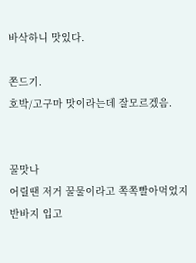바삭하니 맛있다.

쫀드기.
호박/고구마 맛이라는데 잘모르겠음.


꿀맛나
어릴땐 저거 꿀물이라고 쪽쪽빨아먹었지
반바지 입고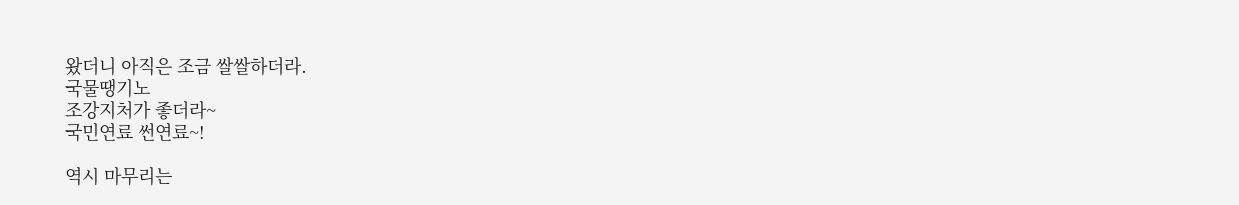왔더니 아직은 조금 쌀쌀하더라.
국물땡기노
조강지처가 좋더라~
국민연료 썬연료~!

역시 마무리는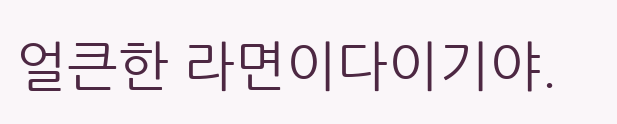얼큰한 라면이다이기야.